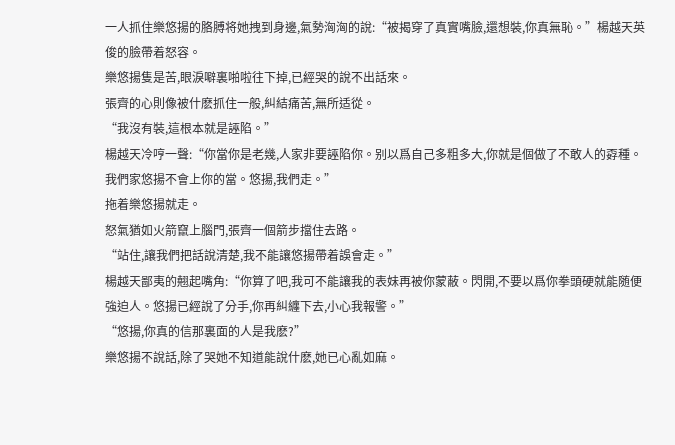一人抓住樂悠揚的胳膊将她拽到身邊,氣勢洶洶的說:“被揭穿了真實嘴臉,還想裝,你真無恥。”楊越天英俊的臉帶着怒容。
樂悠揚隻是苦,眼淚噼裏啪啦往下掉,已經哭的說不出話來。
張齊的心則像被什麽抓住一般,糾結痛苦,無所适從。
“我沒有裝,這根本就是誣陷。”
楊越天冷哼一聲:“你當你是老幾,人家非要誣陷你。别以爲自己多粗多大,你就是個做了不敢人的孬種。我們家悠揚不會上你的當。悠揚,我們走。”
拖着樂悠揚就走。
怒氣猶如火箭竄上腦門,張齊一個箭步擋住去路。
“站住,讓我們把話說清楚,我不能讓悠揚帶着誤會走。”
楊越天鄙夷的翹起嘴角:“你算了吧,我可不能讓我的表妹再被你蒙蔽。閃開,不要以爲你拳頭硬就能随便強迫人。悠揚已經說了分手,你再糾纏下去,小心我報警。”
“悠揚,你真的信那裏面的人是我麽?”
樂悠揚不說話,除了哭她不知道能說什麽,她已心亂如麻。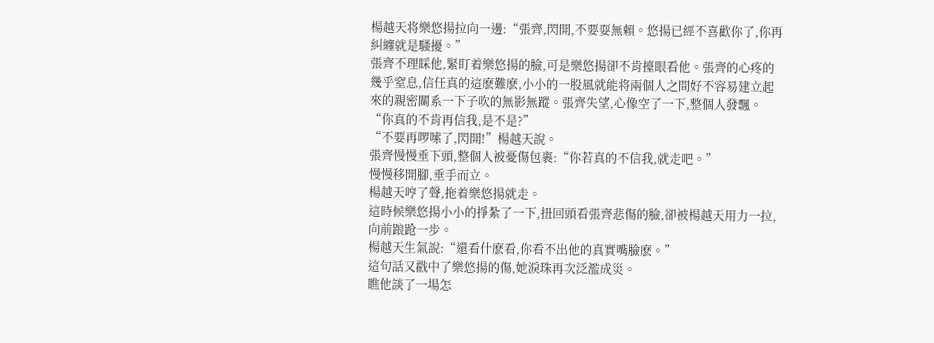楊越天将樂悠揚拉向一邊:“張齊,閃開,不要耍無賴。悠揚已經不喜歡你了,你再糾纏就是騷擾。”
張齊不理睬他,緊盯着樂悠揚的臉,可是樂悠揚卻不肯擡眼看他。張齊的心疼的幾乎窒息,信任真的這麽難麽,小小的一股風就能将兩個人之間好不容易建立起來的親密關系一下子吹的無影無蹤。張齊失望,心像空了一下,整個人發飄。
“你真的不肯再信我,是不是?”
“不要再啰嗦了,閃開!”楊越天說。
張齊慢慢垂下頭,整個人被憂傷包裹:“你若真的不信我,就走吧。”
慢慢移開腳,垂手而立。
楊越天哼了聲,拖着樂悠揚就走。
這時候樂悠揚小小的掙紮了一下,扭回頭看張齊悲傷的臉,卻被楊越天用力一拉,向前踉跄一步。
楊越天生氣說:“還看什麽看,你看不出他的真實嘴臉麽。”
這句話又戳中了樂悠揚的傷,她淚珠再次泛濫成災。
瞧他談了一場怎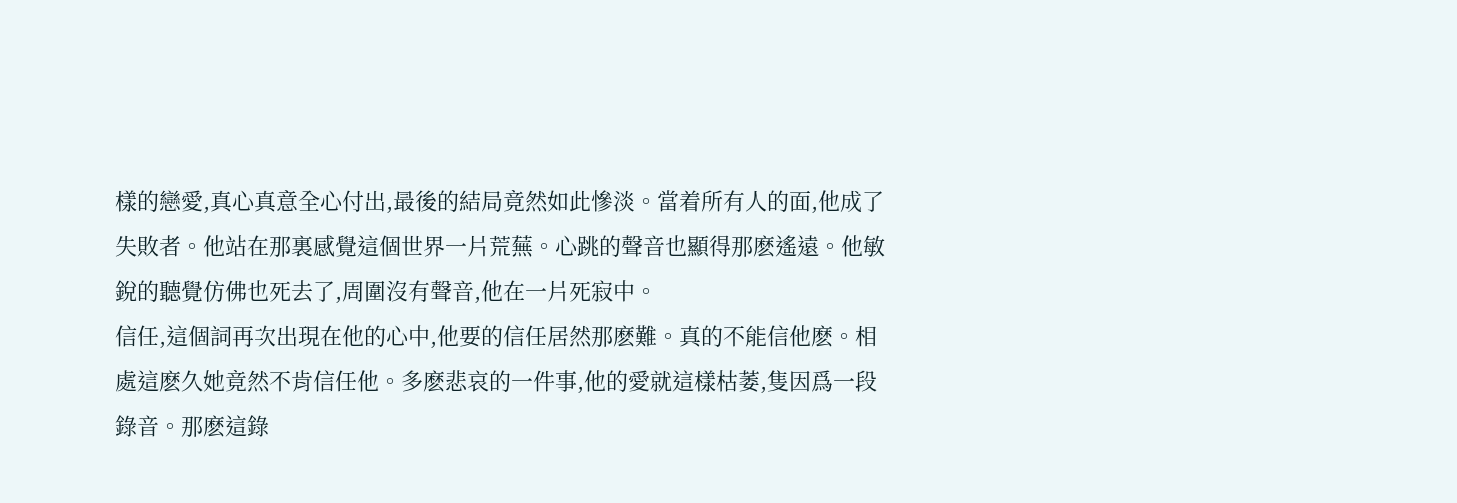樣的戀愛,真心真意全心付出,最後的結局竟然如此慘淡。當着所有人的面,他成了失敗者。他站在那裏感覺這個世界一片荒蕪。心跳的聲音也顯得那麽遙遠。他敏銳的聽覺仿佛也死去了,周圍沒有聲音,他在一片死寂中。
信任,這個詞再次出現在他的心中,他要的信任居然那麽難。真的不能信他麽。相處這麽久她竟然不肯信任他。多麽悲哀的一件事,他的愛就這樣枯萎,隻因爲一段錄音。那麽這錄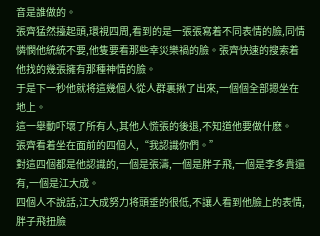音是誰做的。
張齊猛然擡起頭,環視四周,看到的是一張張寫着不同表情的臉,同情憐憫他統統不要,他隻要看那些幸災樂禍的臉。張齊快速的搜索着他找的幾張擁有那種神情的臉。
于是下一秒他就将這幾個人從人群裏揪了出來,一個個全部摁坐在地上。
這一舉動吓壞了所有人,其他人慌張的後退,不知道他要做什麽。
張齊看着坐在面前的四個人,“我認識你們。”
對這四個都是他認識的,一個是張濤,一個是胖子飛,一個是李多貴還有,一個是江大成。
四個人不說話,江大成努力将頭垂的很低,不讓人看到他臉上的表情,胖子飛扭臉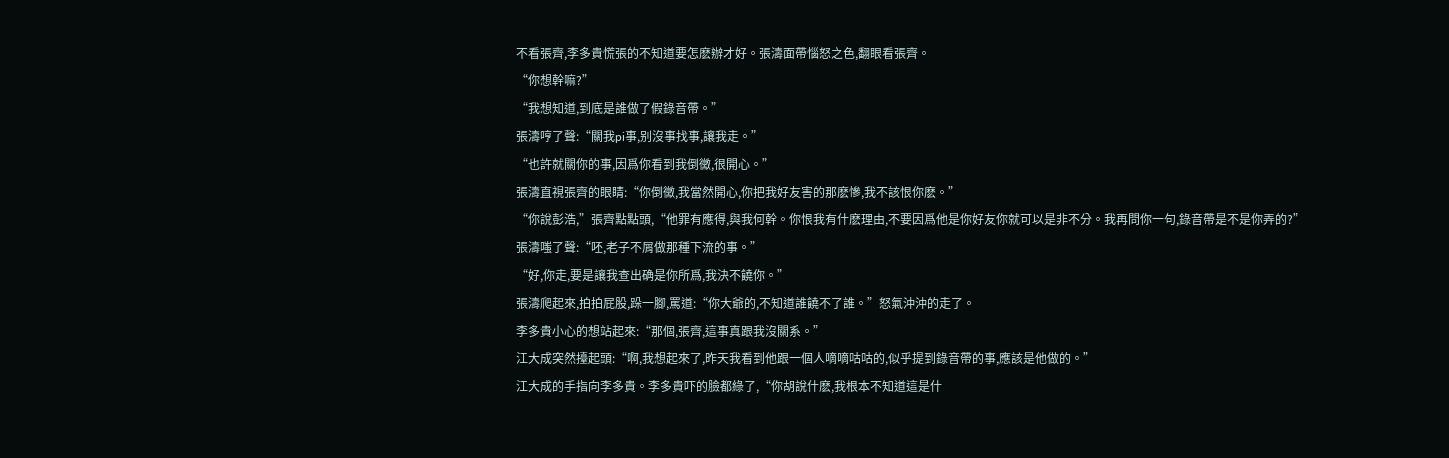不看張齊,李多貴慌張的不知道要怎麽辦才好。張濤面帶惱怒之色,翻眼看張齊。
“你想幹嘛?”
“我想知道,到底是誰做了假錄音帶。”
張濤哼了聲:“關我pi事,别沒事找事,讓我走。”
“也許就關你的事,因爲你看到我倒黴,很開心。”
張濤直視張齊的眼睛:“你倒黴,我當然開心,你把我好友害的那麽慘,我不該恨你麽。”
“你說彭浩,”張齊點點頭,“他罪有應得,與我何幹。你恨我有什麽理由,不要因爲他是你好友你就可以是非不分。我再問你一句,錄音帶是不是你弄的?”
張濤嗤了聲:“呸,老子不屑做那種下流的事。”
“好,你走,要是讓我查出确是你所爲,我決不饒你。”
張濤爬起來,拍拍屁股,跺一腳,罵道:“你大爺的,不知道誰饒不了誰。”怒氣沖沖的走了。
李多貴小心的想站起來:“那個,張齊,這事真跟我沒關系。”
江大成突然擡起頭:“啊,我想起來了,昨天我看到他跟一個人嘀嘀咕咕的,似乎提到錄音帶的事,應該是他做的。”
江大成的手指向李多貴。李多貴吓的臉都綠了,“你胡說什麽,我根本不知道這是什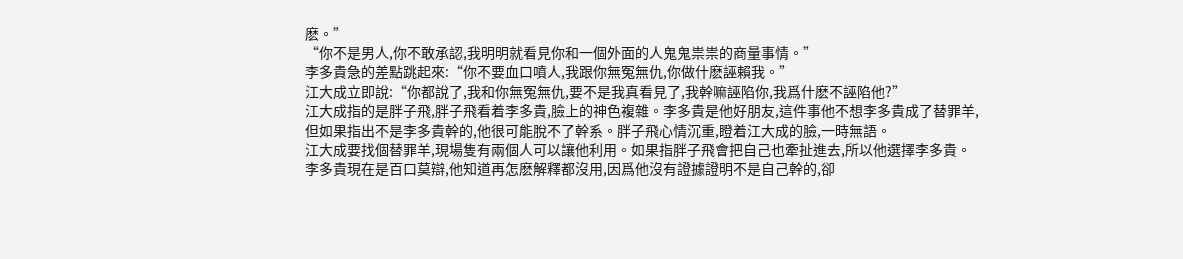麽。”
“你不是男人,你不敢承認,我明明就看見你和一個外面的人鬼鬼祟祟的商量事情。”
李多貴急的差點跳起來:“你不要血口噴人,我跟你無冤無仇,你做什麽誣賴我。”
江大成立即說:“你都說了,我和你無冤無仇,要不是我真看見了,我幹嘛誣陷你,我爲什麽不誣陷他?”
江大成指的是胖子飛,胖子飛看着李多貴,臉上的神色複雜。李多貴是他好朋友,這件事他不想李多貴成了替罪羊,但如果指出不是李多貴幹的,他很可能脫不了幹系。胖子飛心情沉重,瞪着江大成的臉,一時無語。
江大成要找個替罪羊,現場隻有兩個人可以讓他利用。如果指胖子飛會把自己也牽扯進去,所以他選擇李多貴。
李多貴現在是百口莫辯,他知道再怎麽解釋都沒用,因爲他沒有證據證明不是自己幹的,卻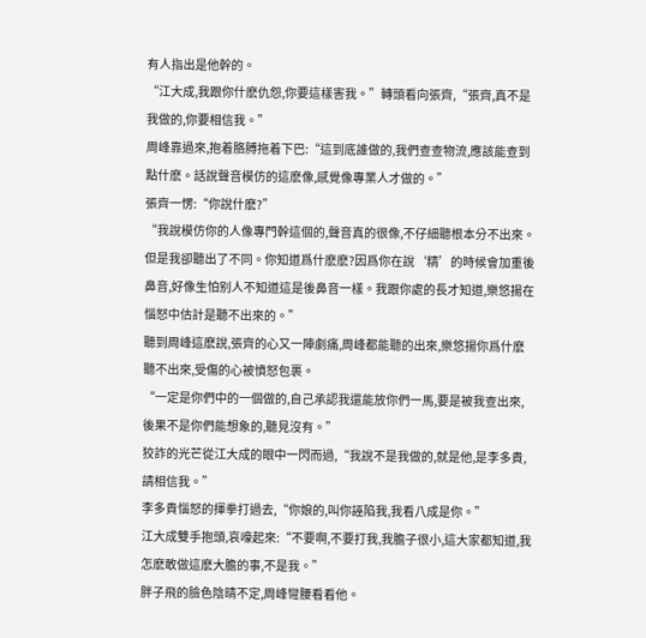有人指出是他幹的。
“江大成,我跟你什麽仇怨,你要這樣害我。”轉頭看向張齊,“張齊,真不是我做的,你要相信我。”
周峰靠過來,抱着胳膊拖着下巴:“這到底誰做的,我們查查物流,應該能查到點什麽。話說聲音模仿的這麽像,感覺像專業人才做的。”
張齊一愣:“你說什麽?”
“我說模仿你的人像專門幹這個的,聲音真的很像,不仔細聽根本分不出來。但是我卻聽出了不同。你知道爲什麽麽?因爲你在說‘精’的時候會加重後鼻音,好像生怕别人不知道這是後鼻音一樣。我跟你處的長才知道,樂悠揚在惱怒中估計是聽不出來的。”
聽到周峰這麽說,張齊的心又一陣劇痛,周峰都能聽的出來,樂悠揚你爲什麽聽不出來,受傷的心被憤怒包裹。
“一定是你們中的一個做的,自己承認我還能放你們一馬,要是被我查出來,後果不是你們能想象的,聽見沒有。”
狡詐的光芒從江大成的眼中一閃而過,“我說不是我做的,就是他,是李多貴,請相信我。”
李多貴惱怒的揮拳打過去,“你娘的,叫你誣陷我,我看八成是你。”
江大成雙手抱頭,哀嚎起來:“不要啊,不要打我,我膽子很小,這大家都知道,我怎麽敢做這麽大膽的事,不是我。”
胖子飛的臉色陰晴不定,周峰彎腰看看他。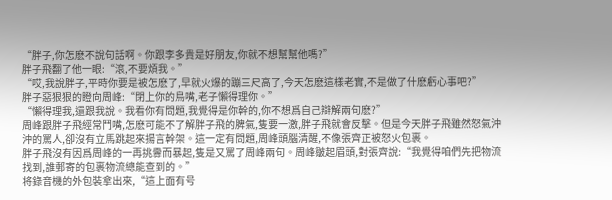“胖子,你怎麽不說句話啊。你跟李多貴是好朋友,你就不想幫幫他嗎?”
胖子飛翻了他一眼:“滾,不要煩我。”
“哎,我說胖子,平時你要是被怎麽了,早就火爆的蹦三尺高了,今天怎麽這樣老實,不是做了什麽虧心事吧?”
胖子惡狠狠的瞪向周峰:“閉上你的鳥嘴,老子懶得理你。”
“懶得理我,還跟我說。我看你有問題,我覺得是你幹的,你不想爲自己辯解兩句麽?”
周峰跟胖子飛經常鬥嘴,怎麽可能不了解胖子飛的脾氣,隻要一激,胖子飛就會反擊。但是今天胖子飛雖然怒氣沖沖的罵人,卻沒有立馬跳起來揚言幹架。這一定有問題,周峰頭腦清醒,不像張齊正被怒火包裹。
胖子飛沒有因爲周峰的一再挑釁而暴起,隻是又罵了周峰兩句。周峰皺起眉頭,對張齊說:“我覺得咱們先把物流找到,誰郵寄的包裹物流總能查到的。”
将錄音機的外包裝拿出來,“這上面有号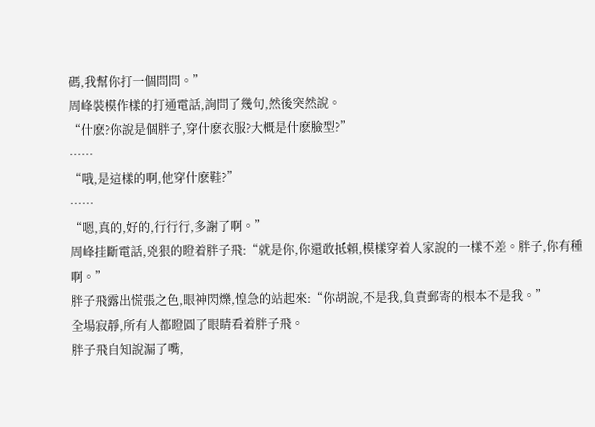碼,我幫你打一個問問。”
周峰裝模作樣的打通電話,詢問了幾句,然後突然說。
“什麽?你說是個胖子,穿什麽衣服?大概是什麽臉型?”
……
“哦,是這樣的啊,他穿什麽鞋?”
……
“嗯,真的,好的,行行行,多謝了啊。”
周峰挂斷電話,兇狠的瞪着胖子飛:“就是你,你還敢抵賴,模樣穿着人家說的一樣不差。胖子,你有種啊。”
胖子飛露出慌張之色,眼神閃爍,惶急的站起來:“你胡說,不是我,負責郵寄的根本不是我。”
全場寂靜,所有人都瞪圓了眼睛看着胖子飛。
胖子飛自知說漏了嘴,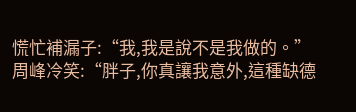慌忙補漏子:“我,我是說不是我做的。”
周峰冷笑:“胖子,你真讓我意外,這種缺德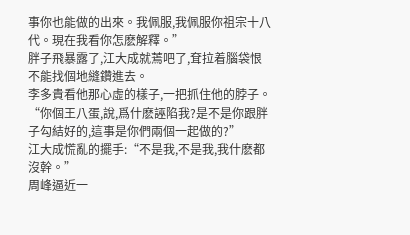事你也能做的出來。我佩服,我佩服你祖宗十八代。現在我看你怎麽解釋。”
胖子飛暴露了,江大成就蔫吧了,耷拉着腦袋恨不能找個地縫鑽進去。
李多貴看他那心虛的樣子,一把抓住他的脖子。
“你個王八蛋,說,爲什麽誣陷我?是不是你跟胖子勾結好的,這事是你們兩個一起做的?”
江大成慌亂的擺手:“不是我,不是我,我什麽都沒幹。”
周峰逼近一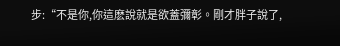步:“不是你,你這麽說就是欲蓋彌彰。剛才胖子說了,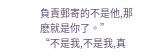負責郵寄的不是他,那麽就是你了。”
“不是我,不是我,真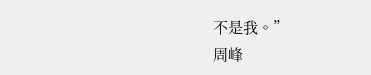不是我。”
周峰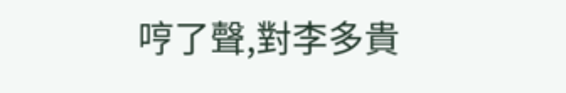哼了聲,對李多貴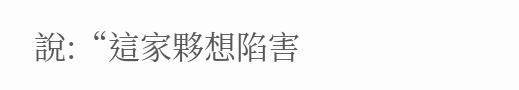說:“這家夥想陷害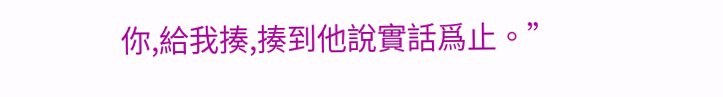你,給我揍,揍到他說實話爲止。”